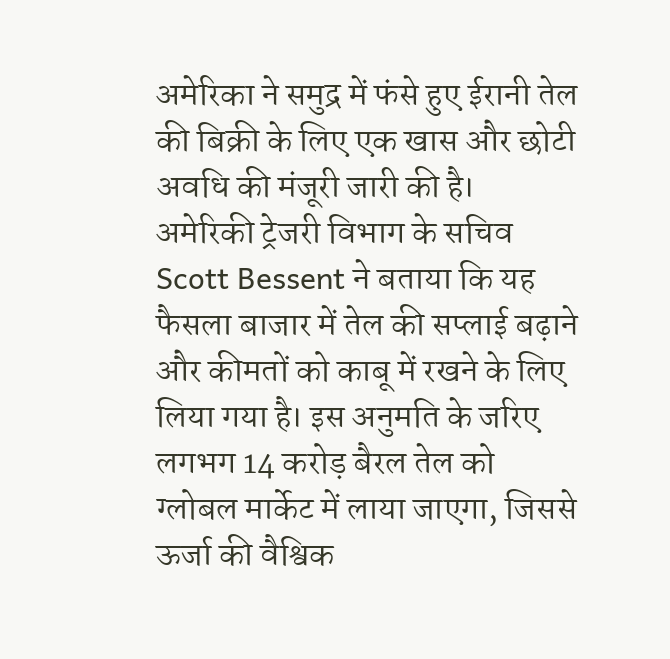अमेरिका ने समुद्र में फंसे हुए ईरानी तेल की बिक्री के लिए एक खास और छोटी अवधि की मंजूरी जारी की है। अमेरिकी ट्रेजरी विभाग के सचिव Scott Bessent ने बताया कि यह फैसला बाजार में तेल की सप्लाई बढ़ाने और कीमतों को काबू में रखने के लिए लिया गया है। इस अनुमति के जरिए लगभग 14 करोड़ बैरल तेल को ग्लोबल मार्केट में लाया जाएगा, जिससे ऊर्जा की वैश्विक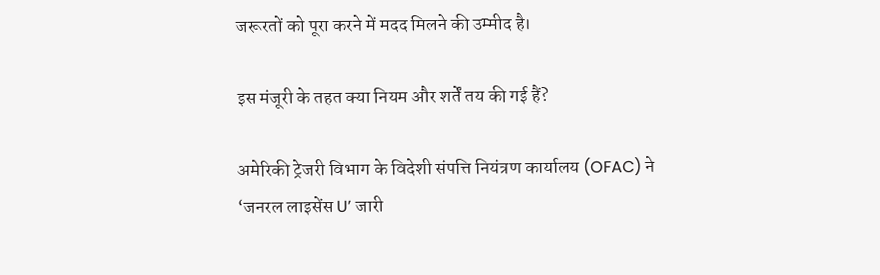जरूरतों को पूरा करने में मदद मिलने की उम्मीद है।

इस मंजूरी के तहत क्या नियम और शर्तें तय की गई हैं?

अमेरिकी ट्रेजरी विभाग के विदेशी संपत्ति नियंत्रण कार्यालय (OFAC) ने ‘जनरल लाइसेंस U’ जारी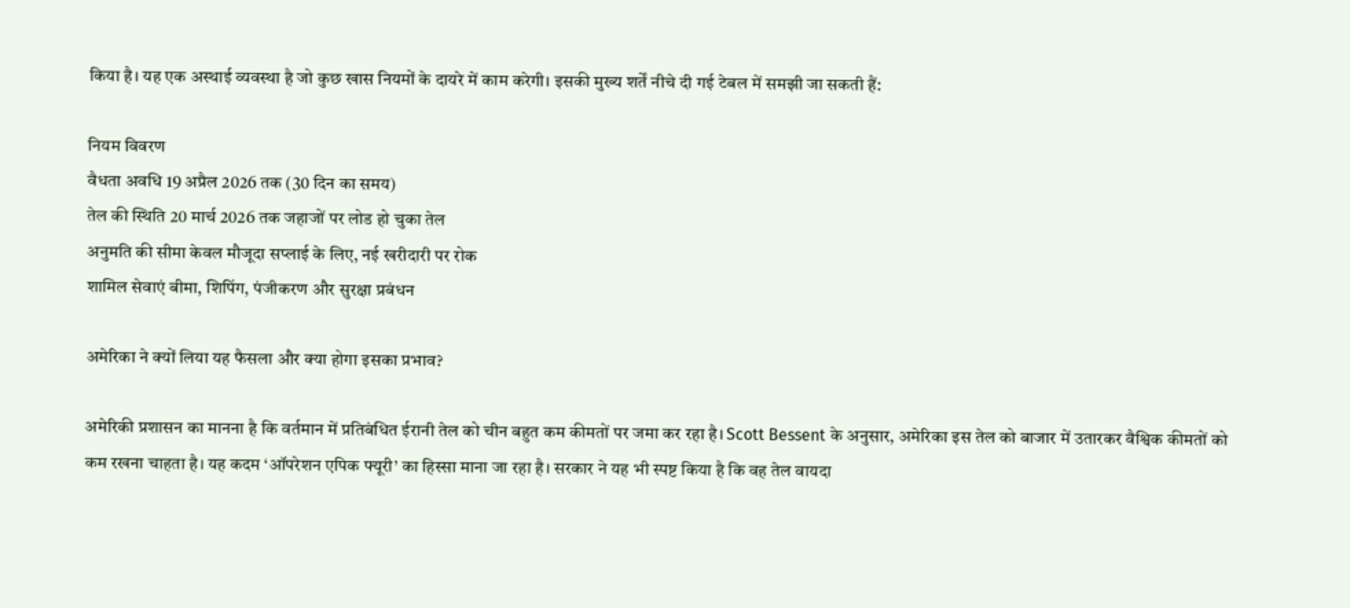किया है। यह एक अस्थाई व्यवस्था है जो कुछ खास नियमों के दायरे में काम करेगी। इसकी मुख्य शर्तें नीचे दी गई टेबल में समझी जा सकती हैं:

नियम विवरण
वैधता अवधि 19 अप्रैल 2026 तक (30 दिन का समय)
तेल की स्थिति 20 मार्च 2026 तक जहाजों पर लोड हो चुका तेल
अनुमति की सीमा केवल मौजूदा सप्लाई के लिए, नई खरीदारी पर रोक
शामिल सेवाएं बीमा, शिपिंग, पंजीकरण और सुरक्षा प्रबंधन

अमेरिका ने क्यों लिया यह फैसला और क्या होगा इसका प्रभाव?

अमेरिकी प्रशासन का मानना है कि वर्तमान में प्रतिबंधित ईरानी तेल को चीन बहुत कम कीमतों पर जमा कर रहा है। Scott Bessent के अनुसार, अमेरिका इस तेल को बाजार में उतारकर वैश्विक कीमतों को कम रखना चाहता है। यह कदम ‘ऑपरेशन एपिक फ्यूरी’ का हिस्सा माना जा रहा है। सरकार ने यह भी स्पष्ट किया है कि वह तेल वायदा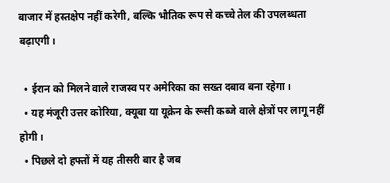बाजार में हस्तक्षेप नहीं करेगी, बल्कि भौतिक रूप से कच्चे तेल की उपलब्धता बढ़ाएगी।

  • ईरान को मिलने वाले राजस्व पर अमेरिका का सख्त दबाव बना रहेगा।
  • यह मंजूरी उत्तर कोरिया, क्यूबा या यूक्रेन के रूसी कब्जे वाले क्षेत्रों पर लागू नहीं होगी।
  • पिछले दो हफ्तों में यह तीसरी बार है जब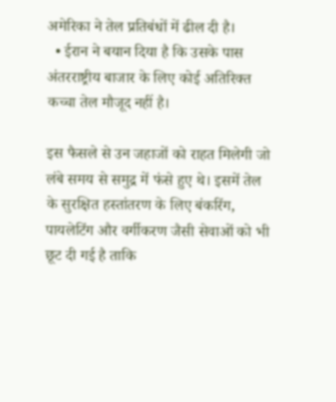अमेरिका ने तेल प्रतिबंधों में ढील दी है।
  • ईरान ने बयान दिया है कि उसके पास अंतरराष्ट्रीय बाजार के लिए कोई अतिरिक्त कच्चा तेल मौजूद नहीं है।

इस फैसले से उन जहाजों को राहत मिलेगी जो लंबे समय से समुद्र में फंसे हुए थे। इसमें तेल के सुरक्षित हस्तांतरण के लिए बंकरिंग, पायलेटिंग और वर्गीकरण जैसी सेवाओं को भी छूट दी गई है ताकि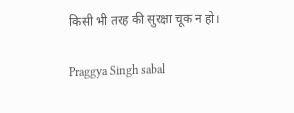किसी भी तरह की सुरक्षा चूक न हो।

Praggya Singh sabal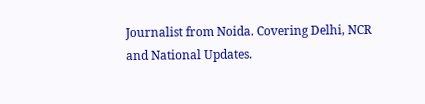Journalist from Noida. Covering Delhi, NCR and National Updates.